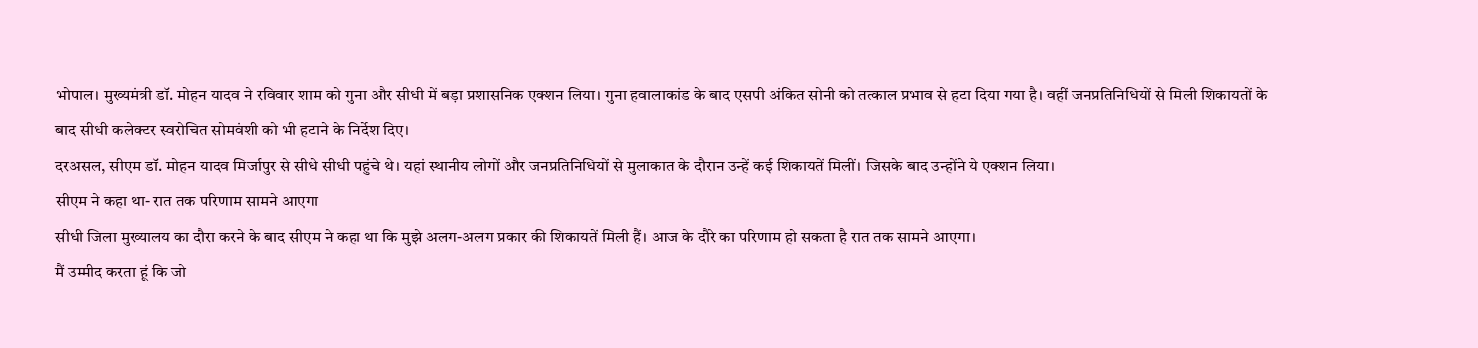भोपाल। मुख्यमंत्री डॉ. मोहन यादव ने रविवार शाम को गुना और सीधी में बड़ा प्रशासनिक एक्शन लिया। गुना हवालाकांड के बाद एसपी अंकित सोनी को तत्काल प्रभाव से हटा दिया गया है। वहीं जनप्रतिनिधियों से मिली शिकायतों के बाद सीधी कलेक्टर स्वरोचित सोमवंशी को भी हटाने के निर्देश दिए।
दरअसल, सीएम डॉ. मोहन यादव मिर्जापुर से सीधे सीधी पहुंचे थे। यहां स्थानीय लोगों और जनप्रतिनिधियों से मुलाकात के दौरान उन्हें कई शिकायतें मिलीं। जिसके बाद उन्होंने ये एक्शन लिया।
सीएम ने कहा था- रात तक परिणाम सामने आएगा
सीधी जिला मुख्यालय का दौरा करने के बाद सीएम ने कहा था कि मुझे अलग-अलग प्रकार की शिकायतें मिली हैं। आज के दौरे का परिणाम हो सकता है रात तक सामने आएगा।
मैं उम्मीद करता हूं कि जो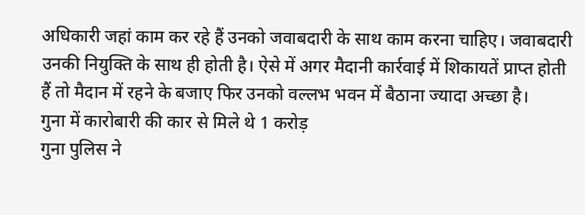अधिकारी जहां काम कर रहे हैं उनको जवाबदारी के साथ काम करना चाहिए। जवाबदारी उनकी नियुक्ति के साथ ही होती है। ऐसे में अगर मैदानी कार्रवाई में शिकायतें प्राप्त होती हैं तो मैदान में रहने के बजाए फिर उनको वल्लभ भवन में बैठाना ज्यादा अच्छा है।
गुना में कारोबारी की कार से मिले थे 1 करोड़
गुना पुलिस ने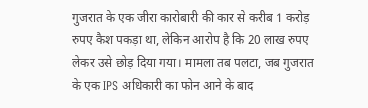गुजरात के एक जीरा कारोबारी की कार से करीब 1 करोड़ रुपए कैश पकड़ा था, लेकिन आरोप है कि 20 लाख रुपए लेकर उसे छोड़ दिया गया। मामला तब पलटा, जब गुजरात के एक IPS अधिकारी का फोन आने के बाद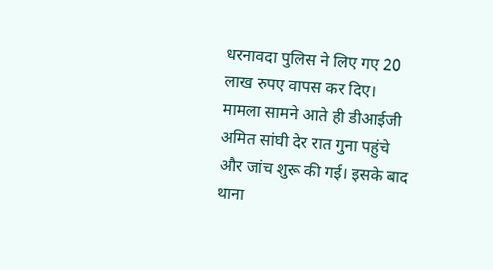धरनावदा पुलिस ने लिए गए 20 लाख रुपए वापस कर दिए।
मामला सामने आते ही डीआईजी अमित सांघी देर रात गुना पहुंचे और जांच शुरू की गई। इसके बाद थाना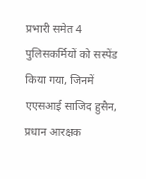प्रभारी समेत 4 पुलिसकर्मियों को सस्पेंड किया गया, जिनमें एएसआई साजिद हुसैन, प्रधान आरक्षक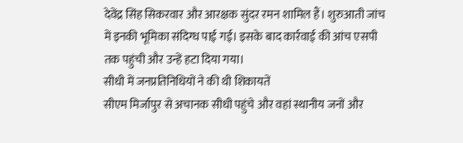देवेंद्र सिंह सिकरवार और आरक्षक सुंदर रमन शामिल हैं। शुरुआती जांच में इनकी भूमिका संदिग्ध पाई गई। इसके बाद कार्रवाई की आंच एसपी तक पहुंची और उन्हें हटा दिया गया।
सीधी में जनप्रतिनिधियों ने की थी शिकायतें
सीएम मिर्जापुर से अचानक सीधी पहुंचे और वहां स्थानीय जनों और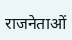राजनेताओं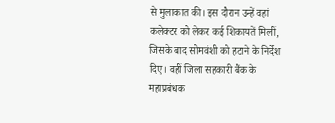से मुलाकात की। इस दौरान उन्हें वहां कलेक्टर को लेकर कई शिकायतें मिलीं, जिसके बाद सोमवंशी को हटाने के निर्देश दिए। वहीं जिला सहकारी बैंक के महाप्रबंधक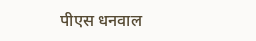पीएस धनवाल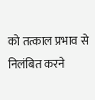को तत्काल प्रभाव से निलंबित करने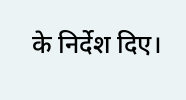के निर्देश दिए।